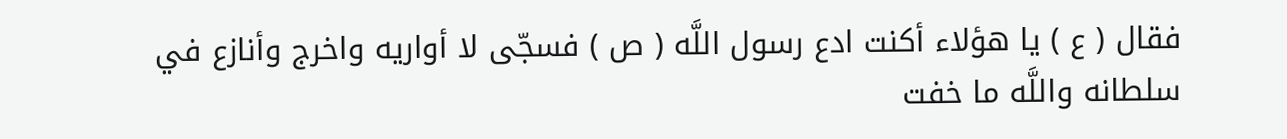فقال ( ع ) يا هؤلاء أكنت ادع رسول اللَّه ( ص ) فسجّى لا أواريه واخرج وأنازع في سلطانه واللَّه ما خفت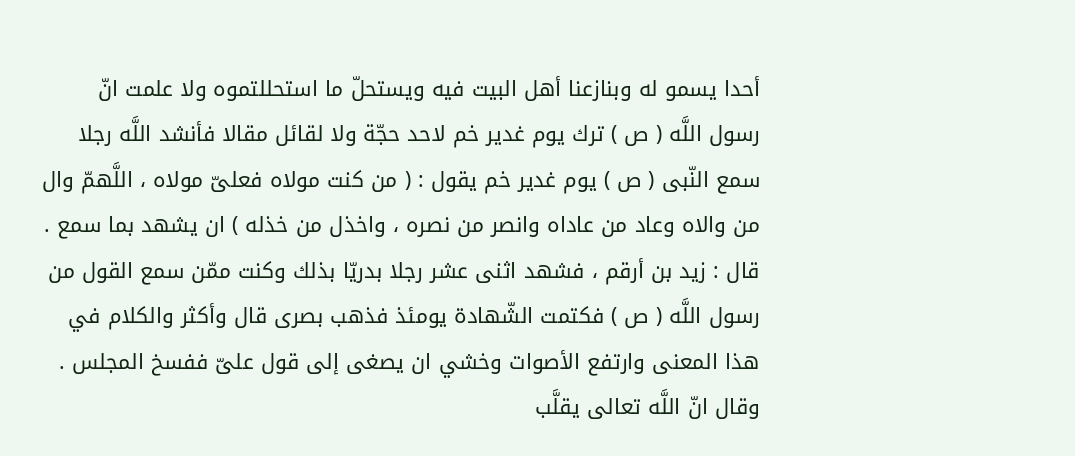أحدا يسمو له وبنازعنا أهل البيت فيه ويستحلّ ما استحللتموه ولا علمت انّ رسول اللَّه ( ص ) ترك يوم غدير خم لاحد حجّة ولا لقائل مقالا فأنشد اللَّه رجلا سمع النّبى ( ص ) يوم غدير خم يقول : ( من كنت مولاه فعلىّ مولاه ، اللَّهمّ وال من والاه وعاد من عاداه وانصر من نصره ، واخذل من خذله ) ان يشهد بما سمع .
قال : زيد بن أرقم ، فشهد اثنى عشر رجلا بدريّا بذلك وكنت ممّن سمع القول من رسول اللَّه ( ص ) فكتمت الشّهادة يومئذ فذهب بصرى قال وأكثر والكلام في هذا المعنى وارتفع الأصوات وخشي ان يصغى إلى قول علىّ ففسخ المجلس . وقال انّ اللَّه تعالى يقلَّب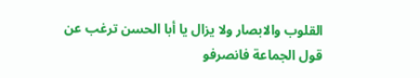القلوب والابصار ولا يزال يا أبا الحسن ترغب عن قول الجماعة فانصرفو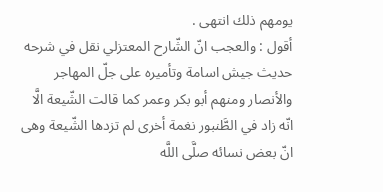يومهم ذلك انتهى .
أقول : والعجب انّ الشّارح المعتزلي نقل في شرحه حديث جيش اسامة وتأميره على جلّ المهاجر والأنصار ومنهم أبو بكر وعمر كما قالت الشّيعة الَّا انّه زاد في الطَّنبور نغمة أخرى لم تزدها الشّيعة وهى انّ بعض نسائه صلَّى اللَّه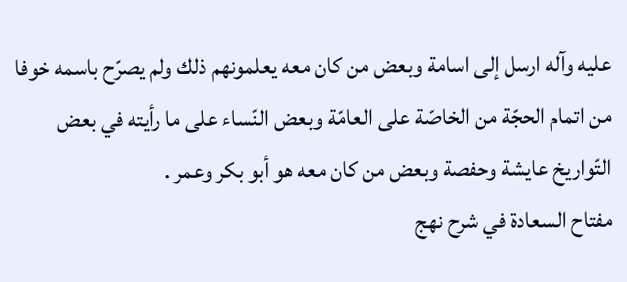عليه وآله ارسل إلى اسامة وبعض من كان معه يعلمونهم ذلك ولم يصرّح باسمه خوفا من اتمام الحجّة من الخاصّة على العامّة وبعض النّساء على ما رأيته في بعض التّواريخ عايشة وحفصة وبعض من كان معه هو أبو بكر وعمر .
مفتاح السعادة في شرح نهج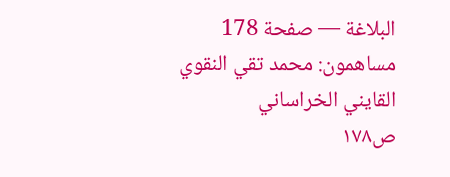البلاغة — صفحة 178
مساهمون: محمد تقي النقوي القايني الخراساني
ص١٧٨